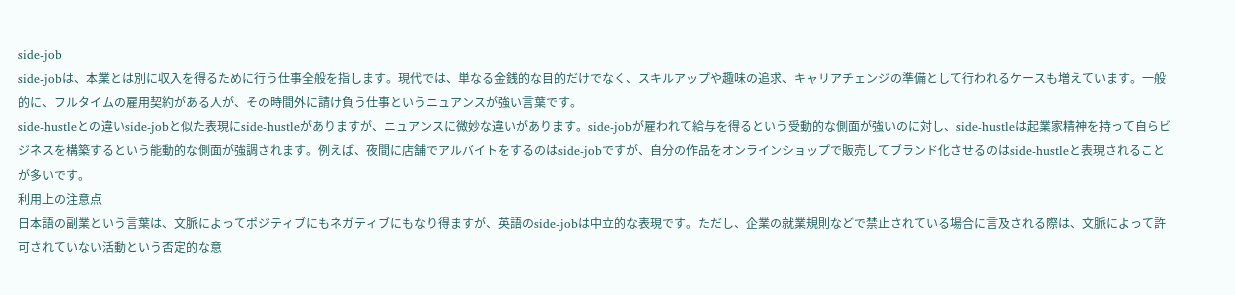side-job
side-jobは、本業とは別に収入を得るために行う仕事全般を指します。現代では、単なる金銭的な目的だけでなく、スキルアップや趣味の追求、キャリアチェンジの準備として行われるケースも増えています。一般的に、フルタイムの雇用契約がある人が、その時間外に請け負う仕事というニュアンスが強い言葉です。
side-hustleとの違いside-jobと似た表現にside-hustleがありますが、ニュアンスに微妙な違いがあります。side-jobが雇われて給与を得るという受動的な側面が強いのに対し、side-hustleは起業家精神を持って自らビジネスを構築するという能動的な側面が強調されます。例えば、夜間に店舗でアルバイトをするのはside-jobですが、自分の作品をオンラインショップで販売してブランド化させるのはside-hustleと表現されることが多いです。
利用上の注意点
日本語の副業という言葉は、文脈によってポジティブにもネガティブにもなり得ますが、英語のside-jobは中立的な表現です。ただし、企業の就業規則などで禁止されている場合に言及される際は、文脈によって許可されていない活動という否定的な意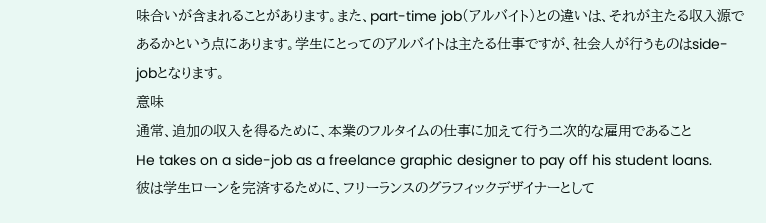味合いが含まれることがあります。また、part-time job(アルバイト)との違いは、それが主たる収入源であるかという点にあります。学生にとってのアルバイトは主たる仕事ですが、社会人が行うものはside-jobとなります。
意味
通常、追加の収入を得るために、本業のフルタイムの仕事に加えて行う二次的な雇用であること
He takes on a side-job as a freelance graphic designer to pay off his student loans.
彼は学生ローンを完済するために、フリーランスのグラフィックデザイナーとして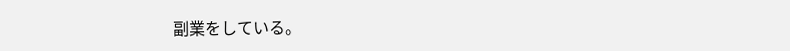副業をしている。